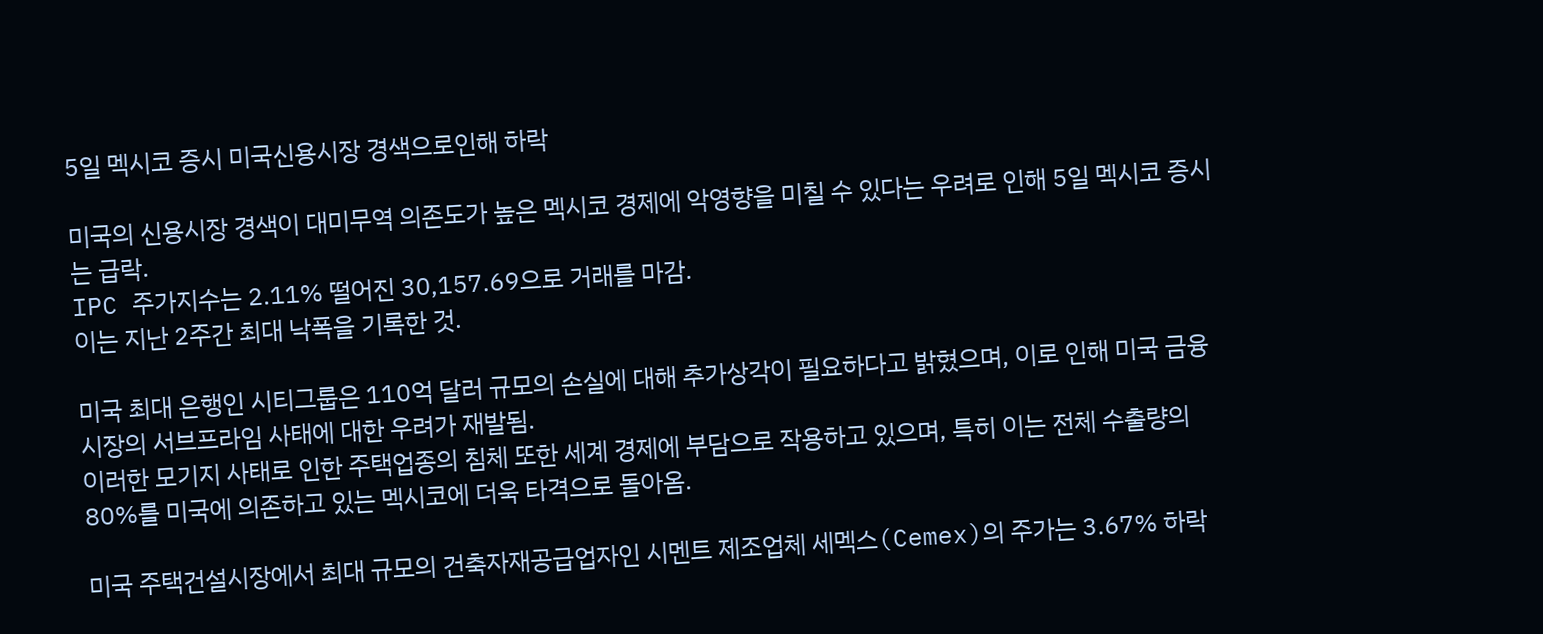5일 멕시코 증시 미국신용시장 경색으로인해 하락

미국의 신용시장 경색이 대미무역 의존도가 높은 멕시코 경제에 악영향을 미칠 수 있다는 우려로 인해 5일 멕시코 증시는 급락.
IPC 주가지수는 2.11% 떨어진 30,157.69으로 거래를 마감.
이는 지난 2주간 최대 낙폭을 기록한 것.

미국 최대 은행인 시티그룹은 110억 달러 규모의 손실에 대해 추가상각이 필요하다고 밝혔으며, 이로 인해 미국 금융시장의 서브프라임 사태에 대한 우려가 재발됨.
이러한 모기지 사태로 인한 주택업종의 침체 또한 세계 경제에 부담으로 작용하고 있으며, 특히 이는 전체 수출량의 80%를 미국에 의존하고 있는 멕시코에 더욱 타격으로 돌아옴.

미국 주택건설시장에서 최대 규모의 건축자재공급업자인 시멘트 제조업체 세멕스(Cemex)의 주가는 3.67% 하락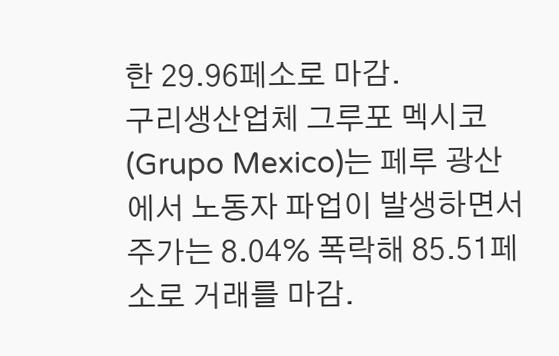한 29.96페소로 마감.
구리생산업체 그루포 멕시코(Grupo Mexico)는 페루 광산에서 노동자 파업이 발생하면서 주가는 8.04% 폭락해 85.51페소로 거래를 마감.